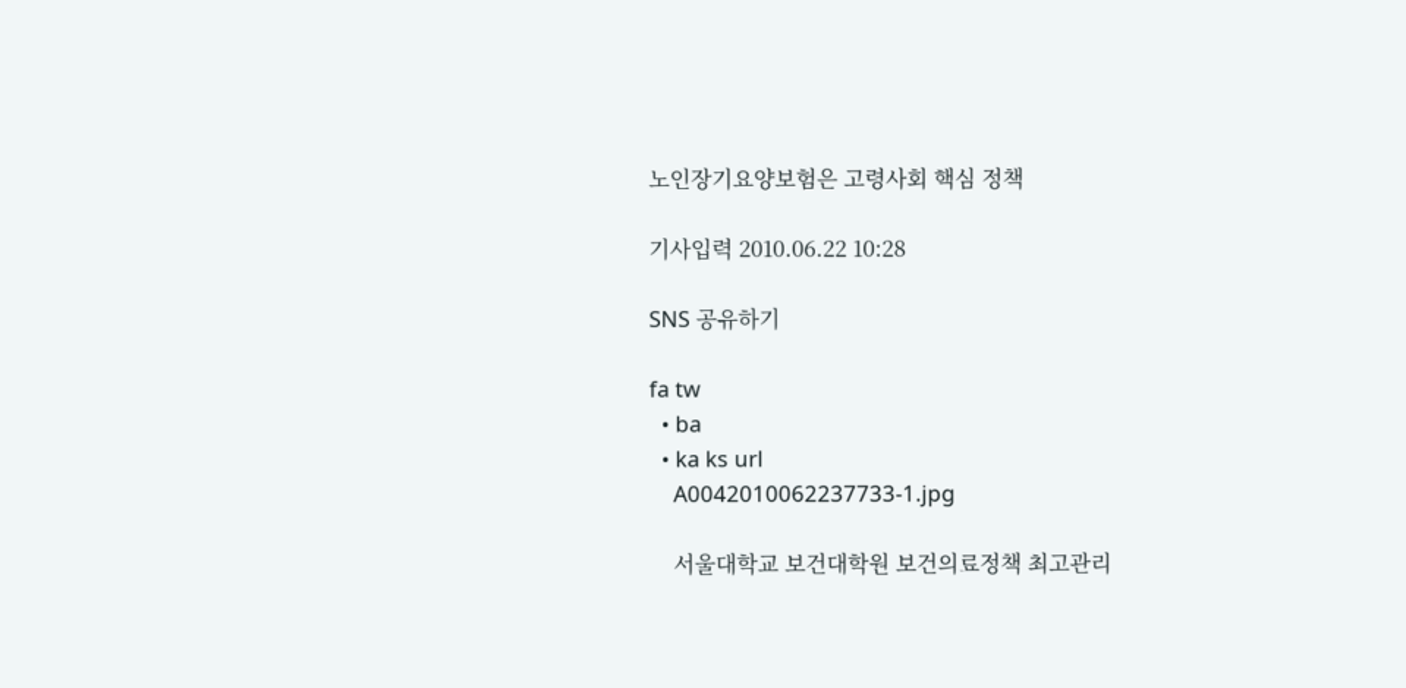노인장기요양보험은 고령사회 핵심 정책

기사입력 2010.06.22 10:28

SNS 공유하기

fa tw
  • ba
  • ka ks url
    A0042010062237733-1.jpg

    서울대학교 보건대학원 보건의료정책 최고관리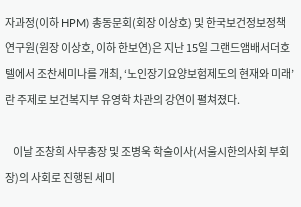자과정(이하 HPM) 총동문회(회장 이상호) 및 한국보건정보정책연구원(원장 이상호, 이하 한보연)은 지난 15일 그랜드앰배서더호텔에서 조찬세미나를 개최, ‘노인장기요양보험제도의 현재와 미래’란 주제로 보건복지부 유영학 차관의 강연이 펼쳐졌다.

    이날 조창희 사무총장 및 조병욱 학술이사(서울시한의사회 부회장)의 사회로 진행된 세미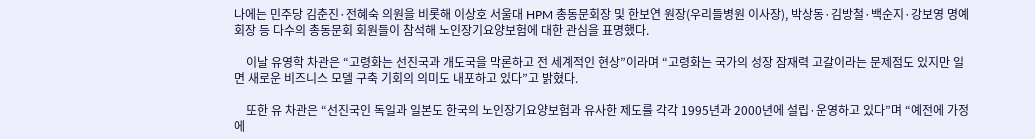나에는 민주당 김춘진·전혜숙 의원을 비롯해 이상호 서울대 HPM 총동문회장 및 한보연 원장(우리들병원 이사장), 박상동·김방철·백순지·강보영 명예회장 등 다수의 총동문회 회원들이 참석해 노인장기요양보험에 대한 관심을 표명했다.

    이날 유영학 차관은 “고령화는 선진국과 개도국을 막론하고 전 세계적인 현상”이라며 “고령화는 국가의 성장 잠재력 고갈이라는 문제점도 있지만 일면 새로운 비즈니스 모델 구축 기회의 의미도 내포하고 있다”고 밝혔다.

    또한 유 차관은 “선진국인 독일과 일본도 한국의 노인장기요양보험과 유사한 제도를 각각 1995년과 2000년에 설립·운영하고 있다”며 “예전에 가정에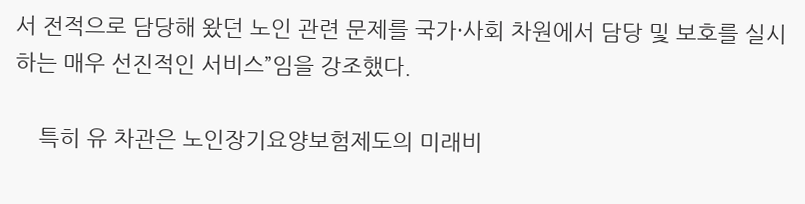서 전적으로 담당해 왔던 노인 관련 문제를 국가·사회 차원에서 담당 및 보호를 실시하는 매우 선진적인 서비스”임을 강조했다.

    특히 유 차관은 노인장기요양보험제도의 미래비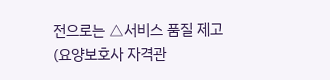전으로는 △서비스 품질 제고(요양보호사 자격관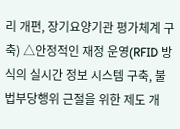리 개편, 장기요양기관 평가체계 구축) △안정적인 재정 운영(RFID 방식의 실시간 정보 시스템 구축, 불법부당행위 근절을 위한 제도 개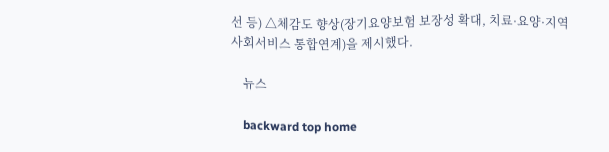선 등) △체감도 향상(장기요양보험 보장성 확대, 치료·요양·지역사회서비스 통합연계)을 제시했다.

    뉴스

    backward top home